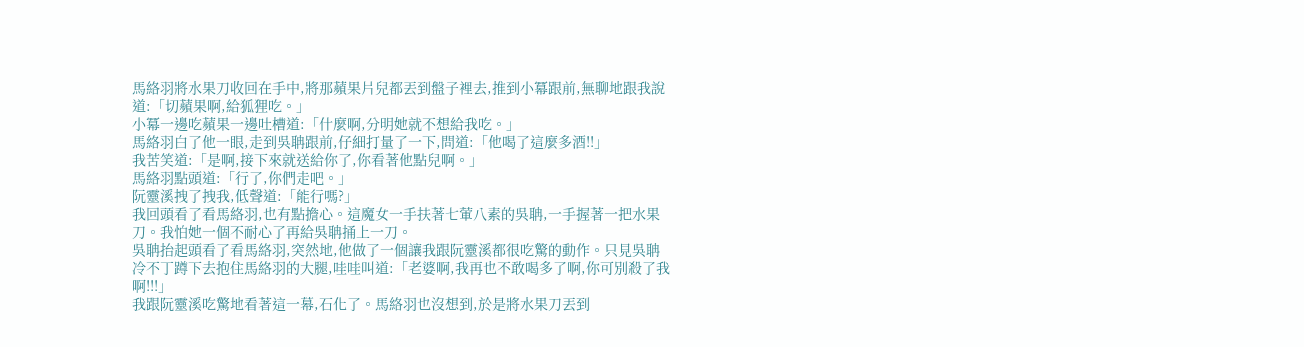馬絡羽將水果刀收回在手中,將那蘋果片兒都丟到盤子裡去,推到小冪跟前,無聊地跟我說道:「切蘋果啊,給狐狸吃。」
小冪一邊吃蘋果一邊吐槽道:「什麼啊,分明她就不想給我吃。」
馬絡羽白了他一眼,走到吳聃跟前,仔細打量了一下,問道:「他喝了這麼多酒!!」
我苦笑道:「是啊,接下來就送給你了,你看著他點兒啊。」
馬絡羽點頭道:「行了,你們走吧。」
阮靈溪拽了拽我,低聲道:「能行嗎?」
我回頭看了看馬絡羽,也有點擔心。這魔女一手扶著七葷八素的吳聃,一手握著一把水果刀。我怕她一個不耐心了再給吳聃捅上一刀。
吳聃抬起頭看了看馬絡羽,突然地,他做了一個讓我跟阮靈溪都很吃驚的動作。只見吳聃冷不丁蹲下去抱住馬絡羽的大腿,哇哇叫道:「老婆啊,我再也不敢喝多了啊,你可別殺了我啊!!!」
我跟阮靈溪吃驚地看著這一幕,石化了。馬絡羽也沒想到,於是將水果刀丟到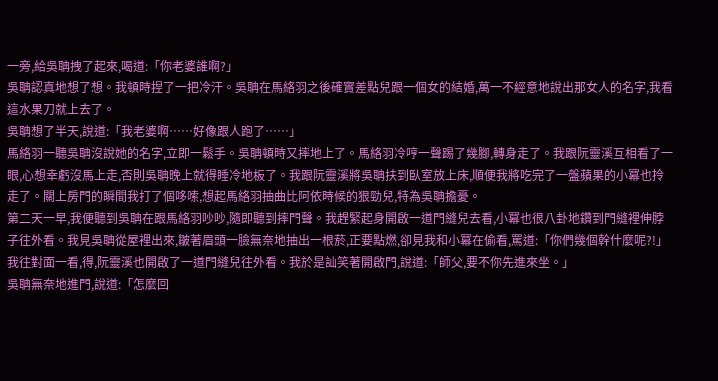一旁,給吳聃拽了起來,喝道:「你老婆誰啊?」
吳聃認真地想了想。我頓時捏了一把冷汗。吳聃在馬絡羽之後確實差點兒跟一個女的結婚,萬一不經意地說出那女人的名字,我看這水果刀就上去了。
吳聃想了半天,說道:「我老婆啊……好像跟人跑了……」
馬絡羽一聽吳聃沒說她的名字,立即一鬆手。吳聃頓時又摔地上了。馬絡羽冷哼一聲踢了幾腳,轉身走了。我跟阮靈溪互相看了一眼,心想幸虧沒馬上走,否則吳聃晚上就得睡冷地板了。我跟阮靈溪將吳聃扶到臥室放上床,順便我將吃完了一盤蘋果的小冪也拎走了。關上房門的瞬間我打了個哆嗦,想起馬絡羽抽曲比阿依時候的狠勁兒,特為吳聃擔憂。
第二天一早,我便聽到吳聃在跟馬絡羽吵吵,隨即聽到摔門聲。我趕緊起身開啟一道門縫兒去看,小冪也很八卦地鑽到門縫裡伸脖子往外看。我見吳聃從屋裡出來,皺著眉頭一臉無奈地抽出一根菸,正要點燃,卻見我和小冪在偷看,罵道:「你們幾個幹什麼呢?!」
我往對面一看,得,阮靈溪也開啟了一道門縫兒往外看。我於是訕笑著開啟門,說道:「師父,要不你先進來坐。」
吳聃無奈地進門,說道:「怎麼回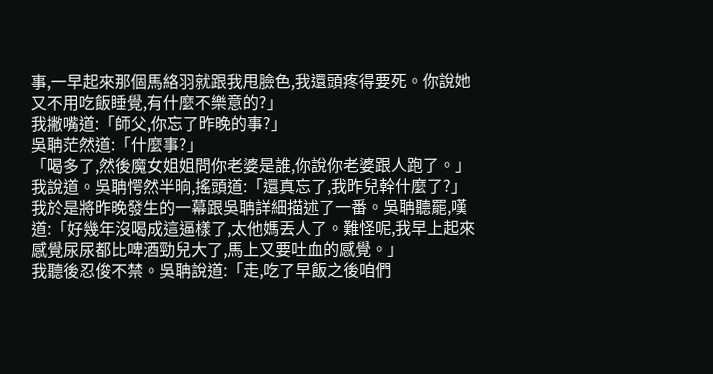事,一早起來那個馬絡羽就跟我甩臉色,我還頭疼得要死。你說她又不用吃飯睡覺,有什麼不樂意的?」
我撇嘴道:「師父,你忘了昨晚的事?」
吳聃茫然道:「什麼事?」
「喝多了,然後魔女姐姐問你老婆是誰,你說你老婆跟人跑了。」我說道。吳聃愕然半晌,搖頭道:「還真忘了,我昨兒幹什麼了?」
我於是將昨晚發生的一幕跟吳聃詳細描述了一番。吳聃聽罷,嘆道:「好幾年沒喝成這逼樣了,太他媽丟人了。難怪呢,我早上起來感覺尿尿都比啤酒勁兒大了,馬上又要吐血的感覺。」
我聽後忍俊不禁。吳聃說道:「走,吃了早飯之後咱們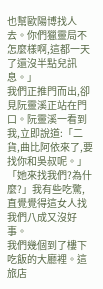也幫歐陽博找人去。你們獵靈局不怎麼樣啊,這都一天了還沒半點兒訊息。」
我們正推門而出,卻見阮靈溪正站在門口。阮靈溪一看到我,立即說道:「二貨,曲比阿依來了,要找你和吳叔呢。」
「她來找我們?為什麼?」我有些吃驚,直覺覺得這女人找我們八成又沒好事。
我們幾個到了樓下吃飯的大廳裡。這旅店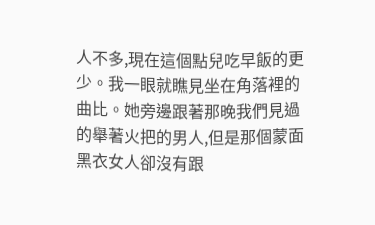人不多,現在這個點兒吃早飯的更少。我一眼就瞧見坐在角落裡的曲比。她旁邊跟著那晚我們見過的舉著火把的男人,但是那個蒙面黑衣女人卻沒有跟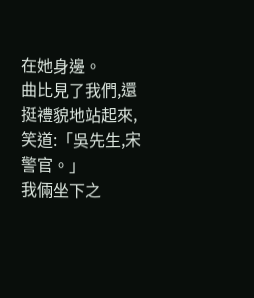在她身邊。
曲比見了我們,還挺禮貌地站起來,笑道:「吳先生,宋警官。」
我倆坐下之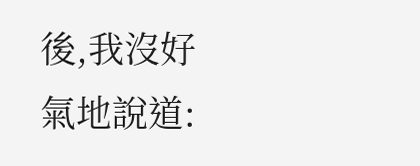後,我沒好氣地說道: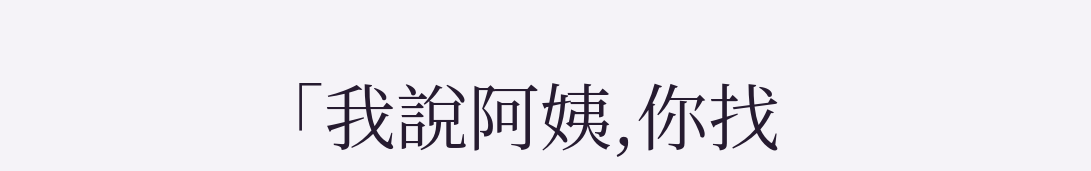「我說阿姨,你找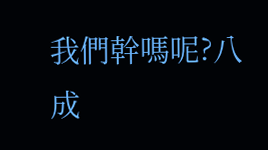我們幹嗎呢?八成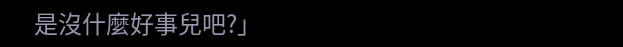是沒什麼好事兒吧?」